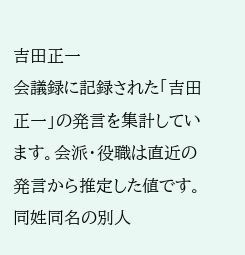吉田正一
会議録に記録された「吉田正一」の発言を集計しています。会派・役職は直近の発言から推定した値です。同姓同名の別人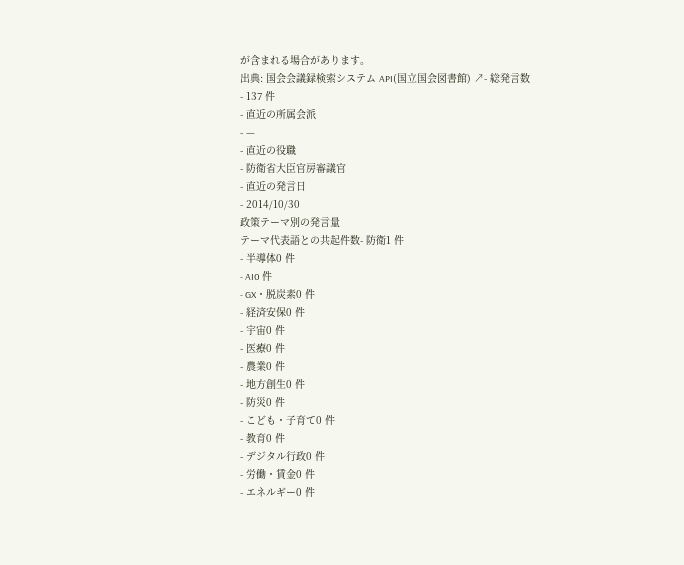が含まれる場合があります。
出典: 国会会議録検索システム API(国立国会図書館) ↗- 総発言数
- 137 件
- 直近の所属会派
- —
- 直近の役職
- 防衛省大臣官房審議官
- 直近の発言日
- 2014/10/30
政策テーマ別の発言量
テーマ代表語との共起件数- 防衛1 件
- 半導体0 件
- AI0 件
- GX・脱炭素0 件
- 経済安保0 件
- 宇宙0 件
- 医療0 件
- 農業0 件
- 地方創生0 件
- 防災0 件
- こども・子育て0 件
- 教育0 件
- デジタル行政0 件
- 労働・賃金0 件
- エネルギー0 件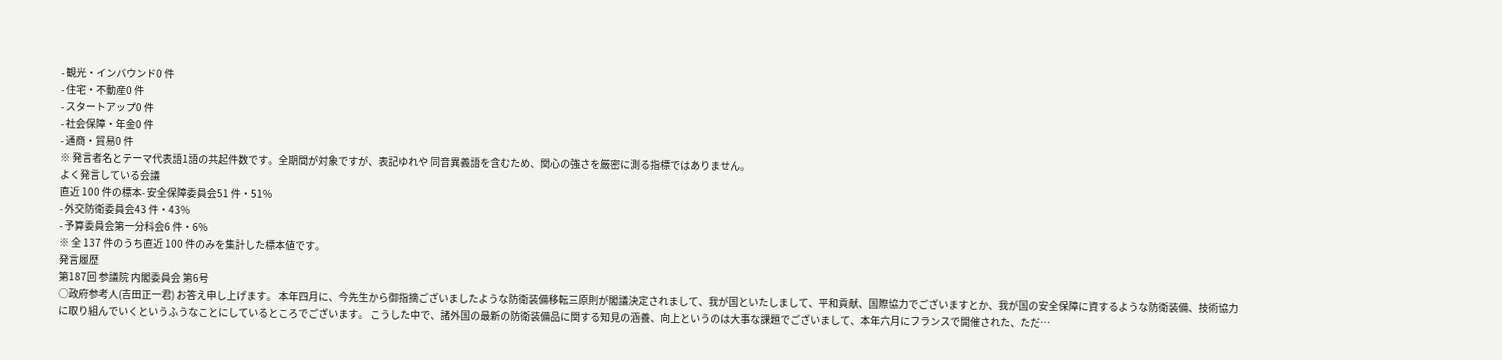- 観光・インバウンド0 件
- 住宅・不動産0 件
- スタートアップ0 件
- 社会保障・年金0 件
- 通商・貿易0 件
※ 発言者名とテーマ代表語1語の共起件数です。全期間が対象ですが、表記ゆれや 同音異義語を含むため、関心の強さを厳密に測る指標ではありません。
よく発言している会議
直近 100 件の標本- 安全保障委員会51 件・51%
- 外交防衛委員会43 件・43%
- 予算委員会第一分科会6 件・6%
※ 全 137 件のうち直近 100 件のみを集計した標本値です。
発言履歴
第187回 参議院 内閣委員会 第6号
○政府参考人(吉田正一君) お答え申し上げます。 本年四月に、今先生から御指摘ございましたような防衛装備移転三原則が閣議決定されまして、我が国といたしまして、平和貢献、国際協力でございますとか、我が国の安全保障に資するような防衛装備、技術協力に取り組んでいくというふうなことにしているところでございます。 こうした中で、諸外国の最新の防衛装備品に関する知見の涵養、向上というのは大事な課題でございまして、本年六月にフランスで開催された、ただ…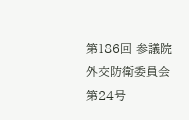第186回 参議院 外交防衛委員会 第24号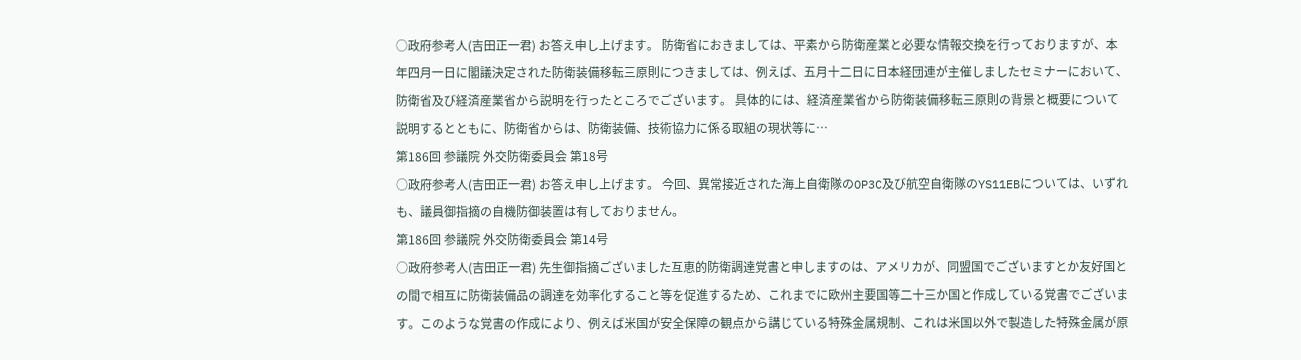○政府参考人(吉田正一君) お答え申し上げます。 防衛省におきましては、平素から防衛産業と必要な情報交換を行っておりますが、本年四月一日に閣議決定された防衛装備移転三原則につきましては、例えば、五月十二日に日本経団連が主催しましたセミナーにおいて、防衛省及び経済産業省から説明を行ったところでございます。 具体的には、経済産業省から防衛装備移転三原則の背景と概要について説明するとともに、防衛省からは、防衛装備、技術協力に係る取組の現状等に…
第186回 参議院 外交防衛委員会 第18号
○政府参考人(吉田正一君) お答え申し上げます。 今回、異常接近された海上自衛隊のOP3C及び航空自衛隊のYS11EBについては、いずれも、議員御指摘の自機防御装置は有しておりません。
第186回 参議院 外交防衛委員会 第14号
○政府参考人(吉田正一君) 先生御指摘ございました互恵的防衛調達覚書と申しますのは、アメリカが、同盟国でございますとか友好国との間で相互に防衛装備品の調達を効率化すること等を促進するため、これまでに欧州主要国等二十三か国と作成している覚書でございます。このような覚書の作成により、例えば米国が安全保障の観点から講じている特殊金属規制、これは米国以外で製造した特殊金属が原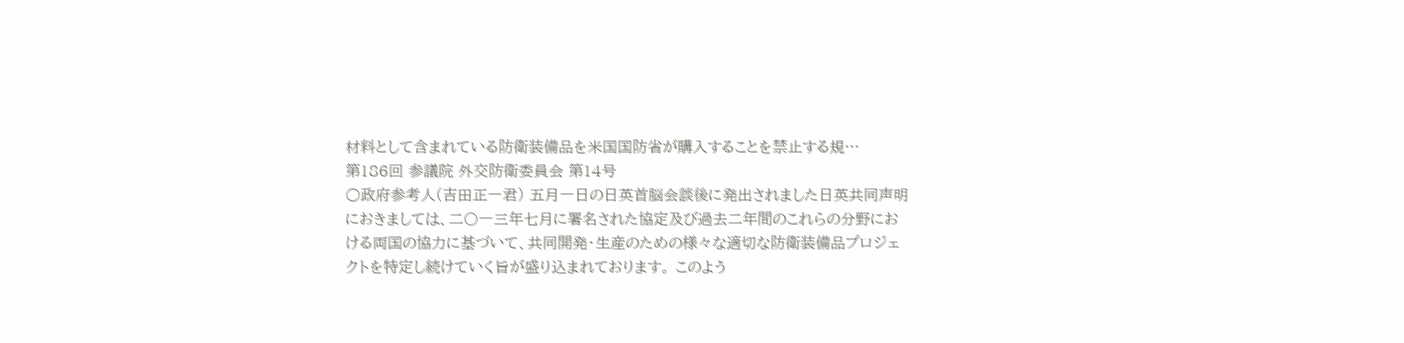材料として含まれている防衛装備品を米国国防省が購入することを禁止する規…
第186回 参議院 外交防衛委員会 第14号
○政府参考人(吉田正一君) 五月一日の日英首脳会談後に発出されました日英共同声明におきましては、二〇一三年七月に署名された協定及び過去二年間のこれらの分野における両国の協力に基づいて、共同開発・生産のための様々な適切な防衛装備品プロジェクトを特定し続けていく旨が盛り込まれております。 このよう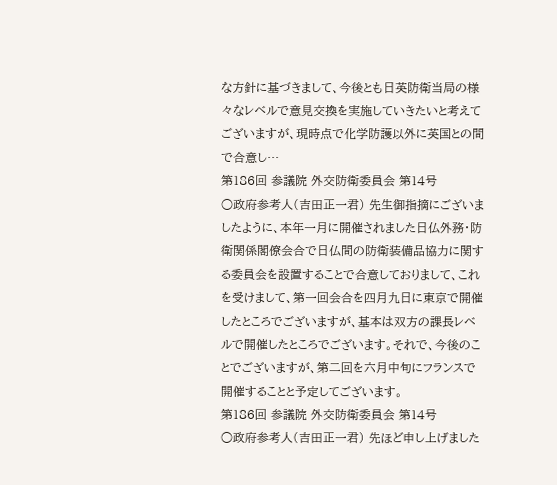な方針に基づきまして、今後とも日英防衛当局の様々なレベルで意見交換を実施していきたいと考えてございますが、現時点で化学防護以外に英国との間で合意し…
第186回 参議院 外交防衛委員会 第14号
○政府参考人(吉田正一君) 先生御指摘にございましたように、本年一月に開催されました日仏外務・防衛関係閣僚会合で日仏間の防衛装備品協力に関する委員会を設置することで合意しておりまして、これを受けまして、第一回会合を四月九日に東京で開催したところでございますが、基本は双方の課長レベルで開催したところでございます。それで、今後のことでございますが、第二回を六月中旬にフランスで開催することと予定してございます。
第186回 参議院 外交防衛委員会 第14号
○政府参考人(吉田正一君) 先ほど申し上げました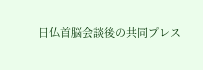日仏首脳会談後の共同プレス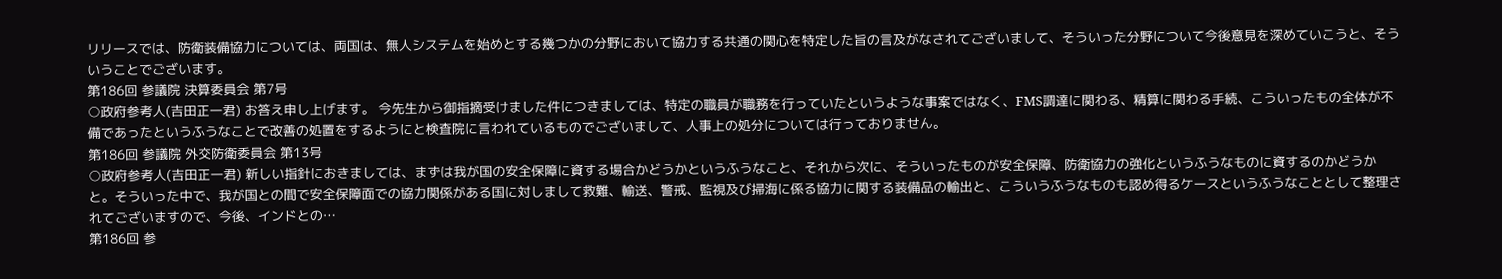リリースでは、防衛装備協力については、両国は、無人システムを始めとする幾つかの分野において協力する共通の関心を特定した旨の言及がなされてございまして、そういった分野について今後意見を深めていこうと、そういうことでございます。
第186回 参議院 決算委員会 第7号
○政府参考人(吉田正一君) お答え申し上げます。 今先生から御指摘受けました件につきましては、特定の職員が職務を行っていたというような事案ではなく、FMS調達に関わる、精算に関わる手続、こういったもの全体が不備であったというふうなことで改善の処置をするようにと検査院に言われているものでございまして、人事上の処分については行っておりません。
第186回 参議院 外交防衛委員会 第13号
○政府参考人(吉田正一君) 新しい指針におきましては、まずは我が国の安全保障に資する場合かどうかというふうなこと、それから次に、そういったものが安全保障、防衛協力の強化というふうなものに資するのかどうかと。そういった中で、我が国との間で安全保障面での協力関係がある国に対しまして救難、輸送、警戒、監視及び掃海に係る協力に関する装備品の輸出と、こういうふうなものも認め得るケースというふうなこととして整理されてございますので、今後、インドとの…
第186回 参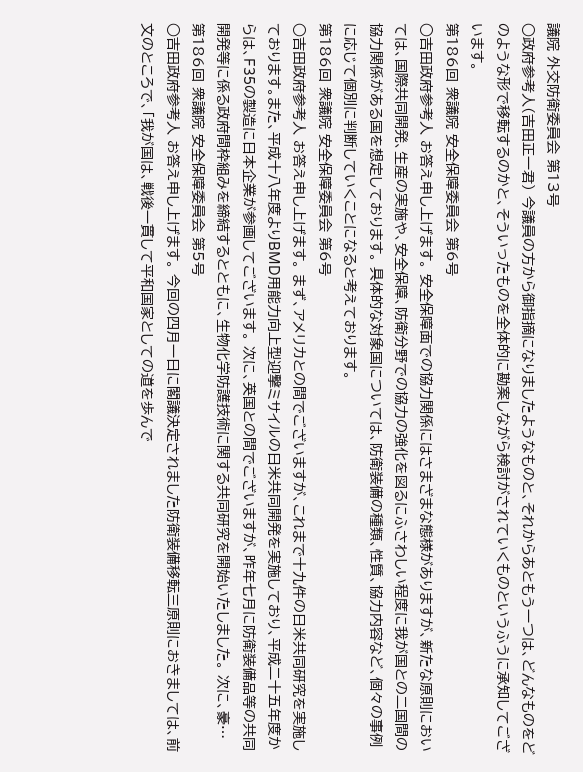議院 外交防衛委員会 第13号
○政府参考人(吉田正一君) 今議員の方から御指摘になりましたようなものと、それからあともう一つは、どんなものをどのような形で移転するのかと、そういったものを全体的に勘案しながら検討がされていくものというふうに承知してございます。
第186回 衆議院 安全保障委員会 第6号
○吉田政府参考人 お答え申し上げます。 安全保障面での協力関係にはさまざまな態様がありますが、新たな原則においては、国際共同開発、生産の実施や、安全保障、防衛分野での協力の強化を図るにふさわしい程度に我が国との二国間の協力関係がある国を想定しております。 具体的な対象国については、防衛装備の種類、性質、協力内容など、個々の事例に応じて個別に判断していくことになると考えております。
第186回 衆議院 安全保障委員会 第6号
○吉田政府参考人 お答え申し上げます。 まず、アメリカとの間でございますが、これまで十九件の日米共同研究を実施しております。また、平成十八年度よりBMD用能力向上型迎撃ミサイルの日米共同開発を実施しており、平成二十五年度からは、F35の製造に日本企業が参画してございます。 次に、英国との間でございますが、昨年七月に防衛装備品等の共同開発等に係る政府間枠組みを締結するとともに、生物化学防護技術に関する共同研究を開始いたしました。 次に、豪…
第186回 衆議院 安全保障委員会 第5号
○吉田政府参考人 お答え申し上げます。 今回の四月一日に閣議決定されました防衛装備移転三原則におきましては、前文のところで、「我が国は、戦後一貫して平和国家としての道を歩んで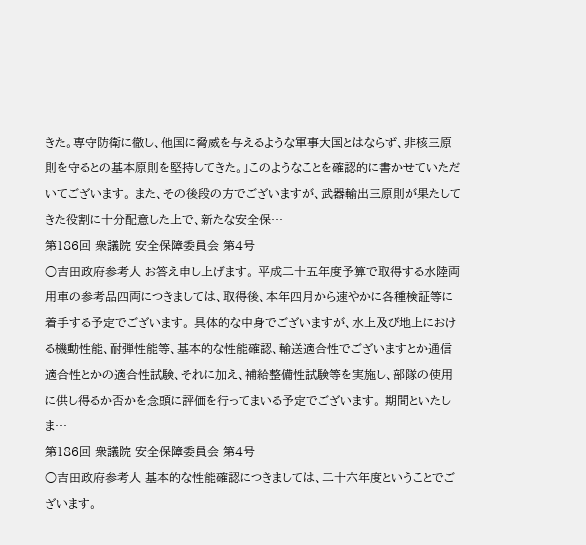きた。専守防衛に徹し、他国に脅威を与えるような軍事大国とはならず、非核三原則を守るとの基本原則を堅持してきた。」このようなことを確認的に書かせていただいてございます。 また、その後段の方でございますが、武器輸出三原則が果たしてきた役割に十分配意した上で、新たな安全保…
第186回 衆議院 安全保障委員会 第4号
○吉田政府参考人 お答え申し上げます。 平成二十五年度予算で取得する水陸両用車の参考品四両につきましては、取得後、本年四月から速やかに各種検証等に着手する予定でございます。 具体的な中身でございますが、水上及び地上における機動性能、耐弾性能等、基本的な性能確認、輸送適合性でございますとか通信適合性とかの適合性試験、それに加え、補給整備性試験等を実施し、部隊の使用に供し得るか否かを念頭に評価を行ってまいる予定でございます。 期間といたしま…
第186回 衆議院 安全保障委員会 第4号
○吉田政府参考人 基本的な性能確認につきましては、二十六年度ということでございます。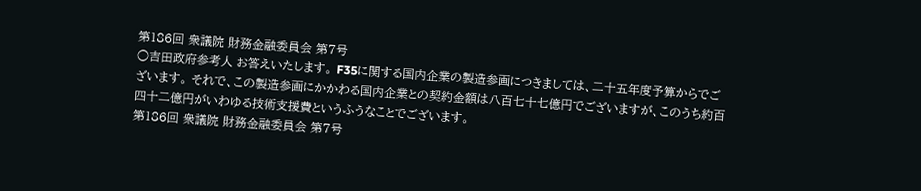第186回 衆議院 財務金融委員会 第7号
○吉田政府参考人 お答えいたします。 F35に関する国内企業の製造参画につきましては、二十五年度予算からでございます。 それで、この製造参画にかかわる国内企業との契約金額は八百七十七億円でございますが、このうち約百四十二億円がいわゆる技術支援費というふうなことでございます。
第186回 衆議院 財務金融委員会 第7号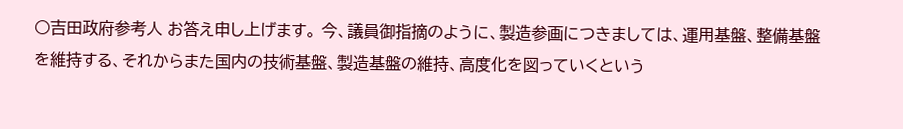○吉田政府参考人 お答え申し上げます。 今、議員御指摘のように、製造参画につきましては、運用基盤、整備基盤を維持する、それからまた国内の技術基盤、製造基盤の維持、高度化を図っていくという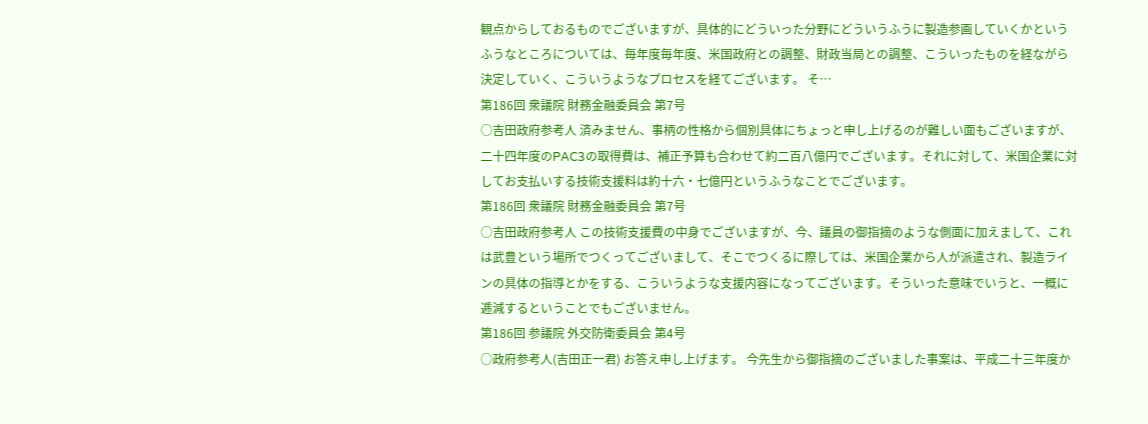観点からしておるものでございますが、具体的にどういった分野にどういうふうに製造参画していくかというふうなところについては、毎年度毎年度、米国政府との調整、財政当局との調整、こういったものを経ながら決定していく、こういうようなプロセスを経てございます。 そ…
第186回 衆議院 財務金融委員会 第7号
○吉田政府参考人 済みません、事柄の性格から個別具体にちょっと申し上げるのが難しい面もございますが、二十四年度のPAC3の取得費は、補正予算も合わせて約二百八億円でございます。それに対して、米国企業に対してお支払いする技術支援料は約十六・七億円というふうなことでございます。
第186回 衆議院 財務金融委員会 第7号
○吉田政府参考人 この技術支援費の中身でございますが、今、議員の御指摘のような側面に加えまして、これは武豊という場所でつくってございまして、そこでつくるに際しては、米国企業から人が派遣され、製造ラインの具体の指導とかをする、こういうような支援内容になってございます。そういった意味でいうと、一概に逓減するということでもございません。
第186回 参議院 外交防衛委員会 第4号
○政府参考人(吉田正一君) お答え申し上げます。 今先生から御指摘のございました事案は、平成二十三年度か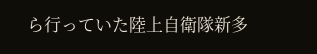ら行っていた陸上自衛隊新多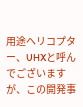用途ヘリコプター、UHXと呼んでございますが、この開発事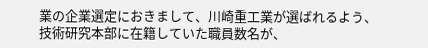業の企業選定におきまして、川崎重工業が選ばれるよう、技術研究本部に在籍していた職員数名が、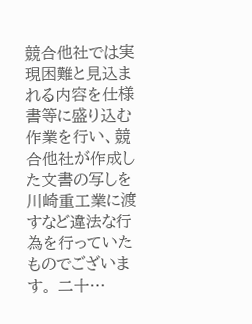競合他社では実現困難と見込まれる内容を仕様書等に盛り込む作業を行い、競合他社が作成した文書の写しを川崎重工業に渡すなど違法な行為を行っていたものでございます。 二十…